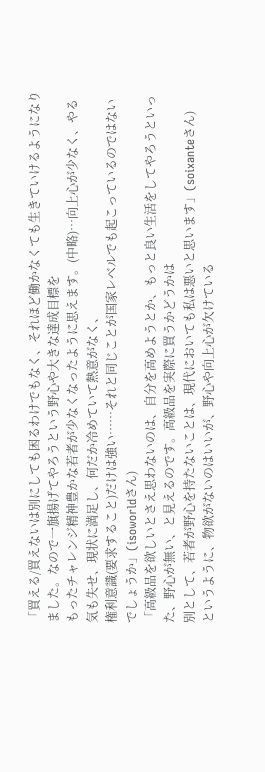「買える/買えないは別にしても困るわけでもなく、それほど働かなくても生きていけるようになりました。なので一旗揚げてやろうという野心や大きな達成目標を
もったチャレンジ精神豊かな若者が少なくなったように思えます。(中略)…向上心が少なく、やる気も失せ、現状に満足し、何だか冷めていて熱意がなく、
権利意識(要求すること)だけは強い……それと同じことが国家レベルでも起こっているのではないでしょうか」(isoworldさん)
「高級品を欲しいとさえ思わないのは、自分を高めようとか、もっと良い生活をしてやろうといった、野心が無い、と見えるのです。高級品を実際に買うかどうかは
別として、若者が野心を持たないことは、現代においても私は悪いと思います」(soixanteさん)
というように、物欲がないのはいいが、野心や向上心が欠けている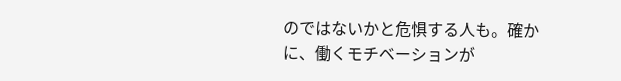のではないかと危惧する人も。確かに、働くモチベーションが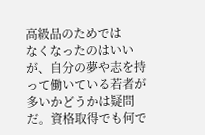高級品のためでは
なくなったのはいいが、自分の夢や志を持って働いている若者が多いかどうかは疑問だ。資格取得でも何で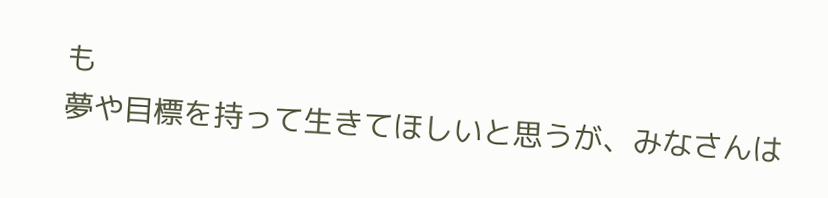も
夢や目標を持って生きてほしいと思うが、みなさんは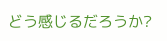どう感じるだろうか?